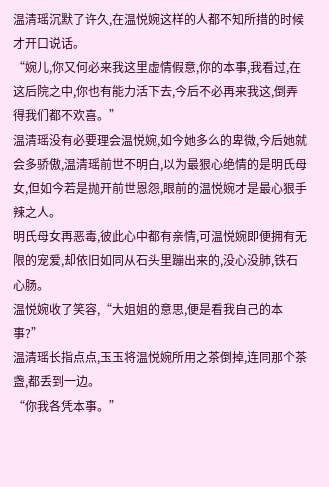温清瑶沉默了许久,在温悦婉这样的人都不知所措的时候才开口说话。
“婉儿,你又何必来我这里虚情假意,你的本事,我看过,在这后院之中,你也有能力活下去,今后不必再来我这,倒弄得我们都不欢喜。”
温清瑶没有必要理会温悦婉,如今她多么的卑微,今后她就会多骄傲,温清瑶前世不明白,以为最狠心绝情的是明氏母女,但如今若是抛开前世恩怨,眼前的温悦婉才是最心狠手辣之人。
明氏母女再恶毒,彼此心中都有亲情,可温悦婉即便拥有无限的宠爱,却依旧如同从石头里蹦出来的,没心没肺,铁石心肠。
温悦婉收了笑容,“大姐姐的意思,便是看我自己的本事?”
温清瑶长指点点,玉玉将温悦婉所用之茶倒掉,连同那个茶盏,都丢到一边。
“你我各凭本事。”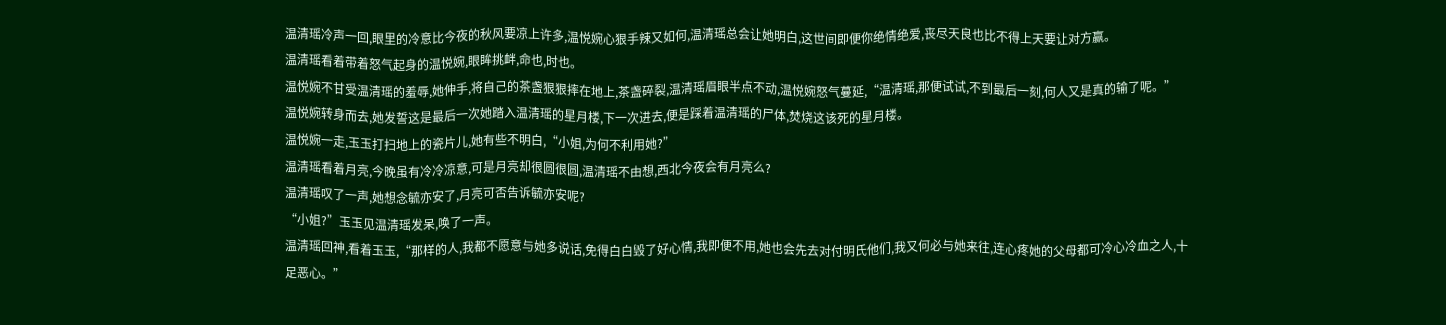温清瑶冷声一回,眼里的冷意比今夜的秋风要凉上许多,温悦婉心狠手辣又如何,温清瑶总会让她明白,这世间即便你绝情绝爱,丧尽天良也比不得上天要让对方赢。
温清瑶看着带着怒气起身的温悦婉,眼眸挑衅,命也,时也。
温悦婉不甘受温清瑶的羞辱,她伸手,将自己的茶盏狠狠摔在地上,茶盏碎裂,温清瑶眉眼半点不动,温悦婉怒气蔓延,“温清瑶,那便试试,不到最后一刻,何人又是真的输了呢。”
温悦婉转身而去,她发誓这是最后一次她踏入温清瑶的星月楼,下一次进去,便是踩着温清瑶的尸体,焚烧这该死的星月楼。
温悦婉一走,玉玉打扫地上的瓷片儿,她有些不明白,“小姐,为何不利用她?”
温清瑶看着月亮,今晚虽有冷冷凉意,可是月亮却很圆很圆,温清瑶不由想,西北今夜会有月亮么?
温清瑶叹了一声,她想念毓亦安了,月亮可否告诉毓亦安呢?
“小姐?”玉玉见温清瑶发呆,唤了一声。
温清瑶回神,看着玉玉,“那样的人,我都不愿意与她多说话,免得白白毁了好心情,我即便不用,她也会先去对付明氏他们,我又何必与她来往,连心疼她的父母都可冷心冷血之人,十足恶心。”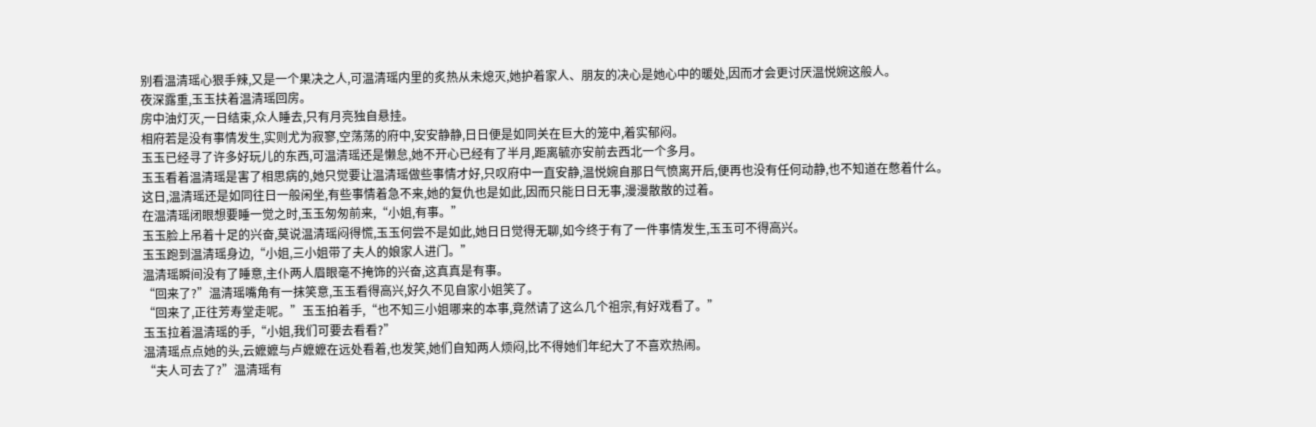别看温清瑶心狠手辣,又是一个果决之人,可温清瑶内里的炙热从未熄灭,她护着家人、朋友的决心是她心中的暖处,因而才会更讨厌温悦婉这般人。
夜深露重,玉玉扶着温清瑶回房。
房中油灯灭,一日结束,众人睡去,只有月亮独自悬挂。
相府若是没有事情发生,实则尤为寂寥,空荡荡的府中,安安静静,日日便是如同关在巨大的笼中,着实郁闷。
玉玉已经寻了许多好玩儿的东西,可温清瑶还是懒怠,她不开心已经有了半月,距离毓亦安前去西北一个多月。
玉玉看着温清瑶是害了相思病的,她只觉要让温清瑶做些事情才好,只叹府中一直安静,温悦婉自那日气愤离开后,便再也没有任何动静,也不知道在憋着什么。
这日,温清瑶还是如同往日一般闲坐,有些事情着急不来,她的复仇也是如此,因而只能日日无事,漫漫散散的过着。
在温清瑶闭眼想要睡一觉之时,玉玉匆匆前来,“小姐,有事。”
玉玉脸上吊着十足的兴奋,莫说温清瑶闷得慌,玉玉何尝不是如此,她日日觉得无聊,如今终于有了一件事情发生,玉玉可不得高兴。
玉玉跑到温清瑶身边,“小姐,三小姐带了夫人的娘家人进门。”
温清瑶瞬间没有了睡意,主仆两人眉眼毫不掩饰的兴奋,这真真是有事。
“回来了?”温清瑶嘴角有一抹笑意,玉玉看得高兴,好久不见自家小姐笑了。
“回来了,正往芳寿堂走呢。”玉玉拍着手,“也不知三小姐哪来的本事,竟然请了这么几个祖宗,有好戏看了。”
玉玉拉着温清瑶的手,“小姐,我们可要去看看?”
温清瑶点点她的头,云嬷嬷与卢嬷嬷在远处看着,也发笑,她们自知两人烦闷,比不得她们年纪大了不喜欢热闹。
“夫人可去了?”温清瑶有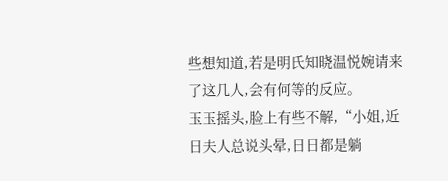些想知道,若是明氏知晓温悦婉请来了这几人,会有何等的反应。
玉玉摇头,脸上有些不解,“小姐,近日夫人总说头晕,日日都是躺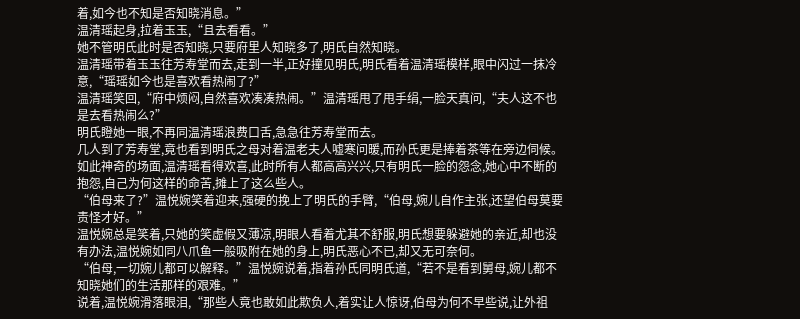着,如今也不知是否知晓消息。”
温清瑶起身,拉着玉玉,“且去看看。”
她不管明氏此时是否知晓,只要府里人知晓多了,明氏自然知晓。
温清瑶带着玉玉往芳寿堂而去,走到一半,正好撞见明氏,明氏看着温清瑶模样,眼中闪过一抹冷意,“瑶瑶如今也是喜欢看热闹了?”
温清瑶笑回,“府中烦闷,自然喜欢凑凑热闹。”温清瑶甩了甩手绢,一脸天真问,“夫人这不也是去看热闹么?”
明氏瞪她一眼,不再同温清瑶浪费口舌,急急往芳寿堂而去。
几人到了芳寿堂,竟也看到明氏之母对着温老夫人嘘寒问暖,而孙氏更是捧着茶等在旁边伺候。
如此神奇的场面,温清瑶看得欢喜,此时所有人都高高兴兴,只有明氏一脸的怨念,她心中不断的抱怨,自己为何这样的命苦,摊上了这么些人。
“伯母来了?”温悦婉笑着迎来,强硬的挽上了明氏的手臂,“伯母,婉儿自作主张,还望伯母莫要责怪才好。”
温悦婉总是笑着,只她的笑虚假又薄凉,明眼人看着尤其不舒服,明氏想要躲避她的亲近,却也没有办法,温悦婉如同八爪鱼一般吸附在她的身上,明氏恶心不已,却又无可奈何。
“伯母,一切婉儿都可以解释。”温悦婉说着,指着孙氏同明氏道,“若不是看到舅母,婉儿都不知晓她们的生活那样的艰难。”
说着,温悦婉滑落眼泪,“那些人竟也敢如此欺负人,着实让人惊讶,伯母为何不早些说,让外祖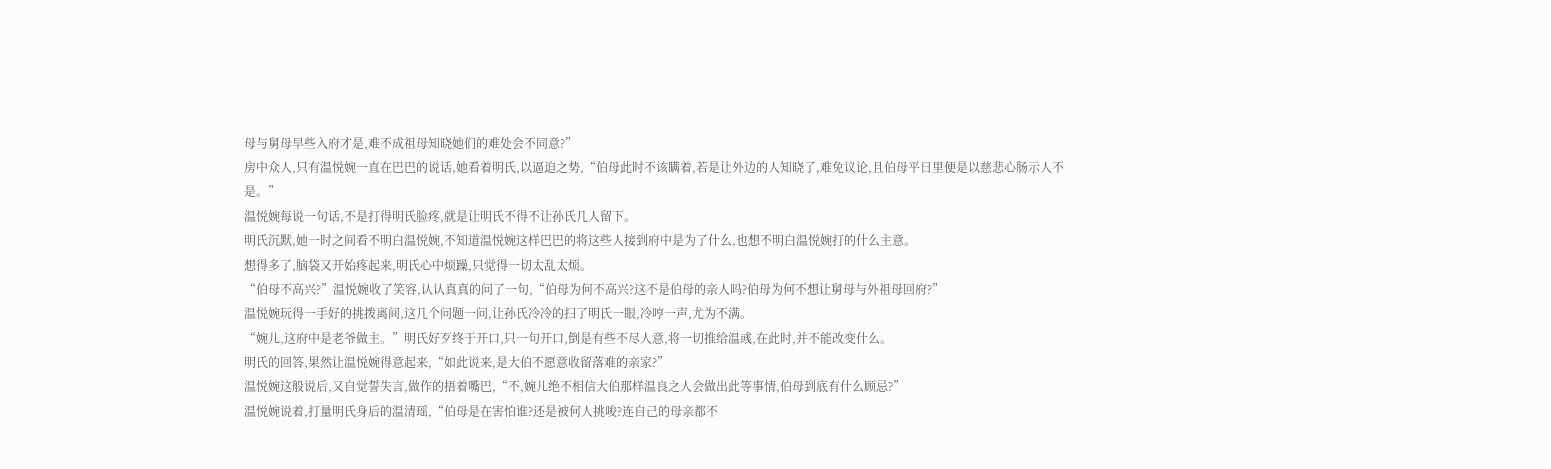母与舅母早些入府才是,难不成祖母知晓她们的难处会不同意?”
房中众人,只有温悦婉一直在巴巴的说话,她看着明氏,以逼迫之势,“伯母此时不该瞒着,若是让外边的人知晓了,难免议论,且伯母平日里便是以慈悲心肠示人不是。”
温悦婉每说一句话,不是打得明氏脸疼,就是让明氏不得不让孙氏几人留下。
明氏沉默,她一时之间看不明白温悦婉,不知道温悦婉这样巴巴的将这些人接到府中是为了什么,也想不明白温悦婉打的什么主意。
想得多了,脑袋又开始疼起来,明氏心中烦躁,只觉得一切太乱太烦。
“伯母不高兴?”温悦婉收了笑容,认认真真的问了一句,“伯母为何不高兴?这不是伯母的亲人吗?伯母为何不想让舅母与外祖母回府?”
温悦婉玩得一手好的挑拨离间,这几个问题一问,让孙氏冷冷的扫了明氏一眼,冷哼一声,尤为不满。
“婉儿,这府中是老爷做主。”明氏好歹终于开口,只一句开口,倒是有些不尽人意,将一切推给温彧,在此时,并不能改变什么。
明氏的回答,果然让温悦婉得意起来,“如此说来,是大伯不愿意收留落难的亲家?”
温悦婉这般说后,又自觉誓失言,做作的捂着嘴巴,“不,婉儿绝不相信大伯那样温良之人会做出此等事情,伯母到底有什么顾忌?”
温悦婉说着,打量明氏身后的温清瑶,“伯母是在害怕谁?还是被何人挑唆?连自己的母亲都不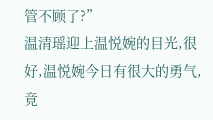管不顾了?”
温清瑶迎上温悦婉的目光,很好,温悦婉今日有很大的勇气,竟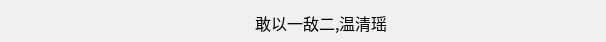敢以一敌二,温清瑶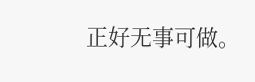正好无事可做。